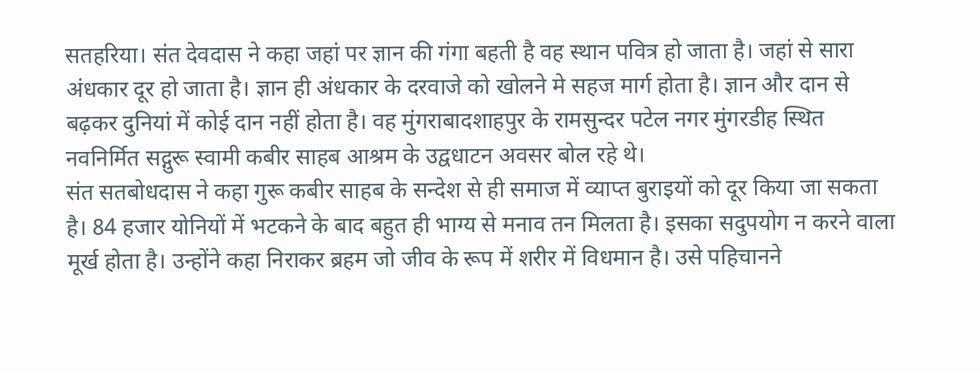सतहरिया। संत देवदास ने कहा जहां पर ज्ञान की गंगा बहती है वह स्थान पवित्र हो जाता है। जहां से सारा अंधकार दूर हो जाता है। ज्ञान ही अंधकार के दरवाजे को खोलने मे सहज मार्ग होता है। ज्ञान और दान से बढ़कर दुनियां में कोई दान नहीं होता है। वह मुंगराबादशाहपुर के रामसुन्दर पटेल नगर मुंगरडीह स्थित नवनिर्मित सद्गुरू स्वामी कबीर साहब आश्रम के उद्वधाटन अवसर बोल रहे थे।
संत सतबोधदास ने कहा गुरू कबीर साहब के सन्देश से ही समाज में व्याप्त बुराइयों को दूर किया जा सकता है। 84 हजार योनियों में भटकने के बाद बहुत ही भाग्य से मनाव तन मिलता है। इसका सदुपयोग न करने वाला मूर्ख होता है। उन्होंने कहा निराकर ब्रहम जो जीव के रूप में शरीर में विधमान है। उसे पहिचानने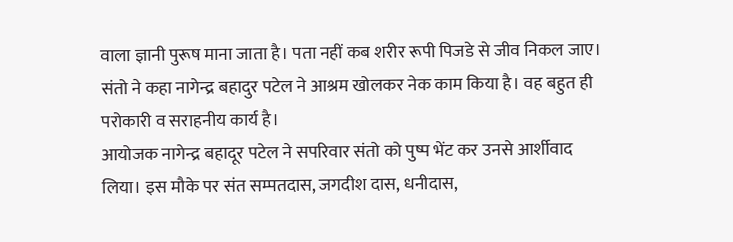वाला ज्ञानी पुरूष माना जाता है। पता नहीं कब शरीर रूपी पिजडे से जीव निकल जाए। संतो ने कहा नागेन्द्र बहादुर पटेल ने आश्रम खोलकर नेक काम किया है। वह बहुत ही परोकारी व सराहनीय कार्य है।
आयोजक नागेन्द्र बहादूर पटेल ने सपरिवार संतो को पुष्प भेंट कर उनसे आर्शीवाद लिया। इस मौके पर संत सम्पतदास, जगदीश दास, धनीदास,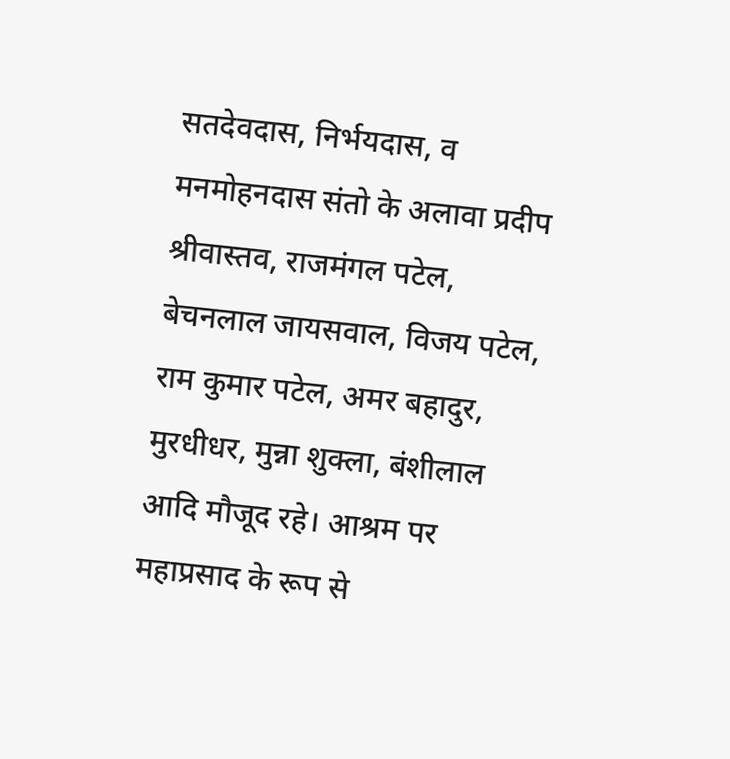सतदेवदास, निर्भयदास, व मनमोहनदास संतो के अलावा प्रदीप श्रीवास्तव, राजमंगल पटेल, बेचनलाल जायसवाल, विजय पटेल, राम कुमार पटेल, अमर बहादुर, मुरधीधर, मुन्ना शुक्ला, बंशीलाल आदि मौजूद रहे। आश्रम पर महाप्रसाद के रूप से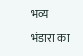भव्य भंडारा का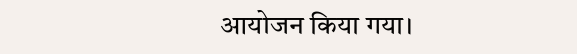आयोजन किया गया।